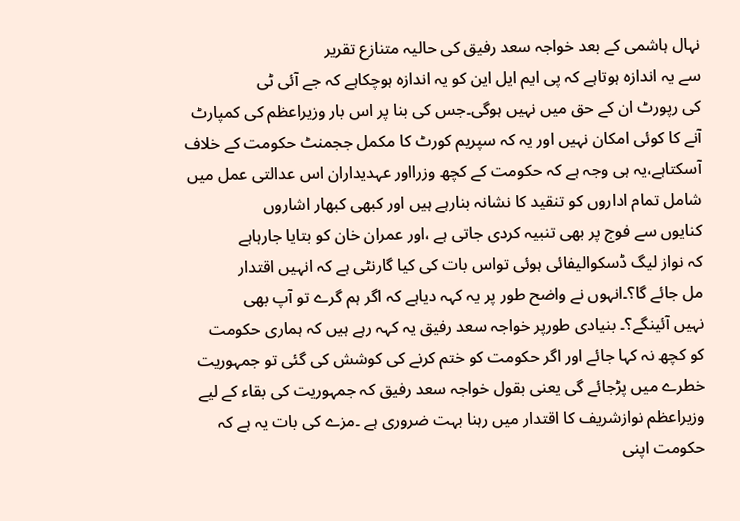نہال ہاشمی کے بعد خواجہ سعد رفیق کی حالیہ متنازع تقریر
سے یہ اندازہ ہوتاہے کہ پی ایم ایل این کو یہ اندازہ ہوچکاہے کہ جے آئی ٹی
کی رپورٹ ان کے حق میں نہیں ہوگی۔جس کی بنا پر اس بار وزیراعظم کی کمپارٹ
آنے کا کوئی امکان نہیں اور یہ کہ سپریم کورٹ کا مکمل ججمنٹ حکومت کے خلاف
آسکتاہے،یہ ہی وجہ ہے کہ حکومت کے کچھ وزرااور عہدیداران اس عدالتی عمل میں
شامل تمام اداروں کو تنقید کا نشانہ بنارہے ہیں اور کبھی کبھار اشاروں
کنایوں سے فوج پر بھی تنبیہ کردی جاتی ہے ،اور عمران خان کو بتایا جارہاہے
کہ نواز لیگ ڈسکوالیفائی ہوئی تواس بات کی کیا گارنٹی ہے کہ انہیں اقتدار
مل جائے گا؟۔انہوں نے واضح طور پر یہ کہہ دیاہے کہ اگر ہم گرے تو آپ بھی
نہیں آئینگے؟۔ بنیادی طورپر خواجہ سعد رفیق یہ کہہ رہے ہیں کہ ہماری حکومت
کو کچھ نہ کہا جائے اور اگر حکومت کو ختم کرنے کی کوشش کی گئی تو جمہوریت
خطرے میں پڑجائے گی یعنی بقول خواجہ سعد رفیق کہ جمہوریت کی بقاء کے لیے
وزیراعظم نوازشریف کا اقتدار میں رہنا بہت ضروری ہے ۔مزے کی بات یہ ہے کہ
حکومت اپنی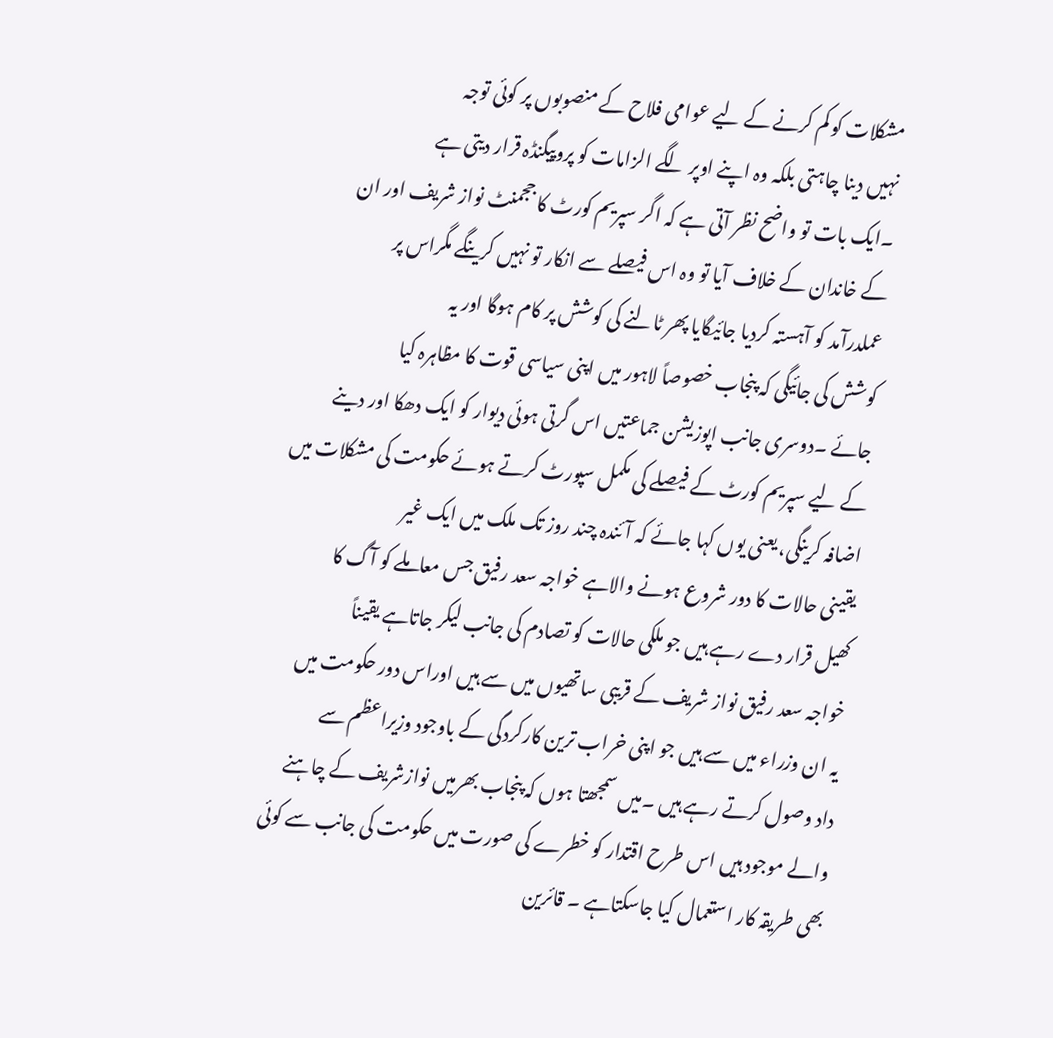مشکلات کو کم کرنے کے لیے عوامی فلاح کے منصوبوں پر کوئی توجہ
نہیں دینا چاہتی بلکہ وہ اپنے اوپر لگے الزامات کو پروپیگنڈہ قرار دیتی ہے
۔ایک بات تو واضح نظر آتی ہے کہ اگر سپریم کورٹ کا ججمنٹ نواز شریف اور ان
کے خاندان کے خلاف آیا تو وہ اس فیصلے سے انکار تو نہیں کرینگے مگراس پر
عملدرآمد کو آہستہ کردیا جائیگایا پھر ٹالنے کی کوشش پر کام ہوگا اور یہ
کوشش کی جائیگی کہ پنجاب خصوصاً لاہور میں اپنی سیاسی قوت کا مظاہرہ کیا
جائے ۔دوسری جانب اپوزیشن جماعتیں اس گرتی ہوئی دیوار کو ایک دھکا اور دینے
کے لیے سپریم کورٹ کے فیصلے کی مکمل سپورٹ کرتے ہوئے حکومت کی مشکلات میں
اضافہ کرینگی، یعنی یوں کہا جائے کہ آئندہ چند روز تک ملک میں ایک غیر
یقینی حالات کا دور شروع ہونے والاہے خواجہ سعد رفیق جس معاملے کو آگ کا
کھیل قرار دے رہے ہیں جو ملکی حالات کو تصادم کی جانب لیکر جاتاہے یقیناً
خواجہ سعد رفیق نواز شریف کے قریبی ساتھیوں میں سے ہیں اوراس دور حکومت میں
یہ ان وزراء میں سے ہیں جو اپنی خراب ترین کارکردگی کے باوجود وزیراعظم سے
داد وصول کرتے رہے ہیں ۔میں سمجھتا ہوں کہ پنجاب بھرمیں نوازشریف کے چاہنے
والے موجود ہیں اس طرح اقتدار کو خطرے کی صورت میں حکومت کی جانب سے کوئی
بھی طریقہ کار استعمال کیا جاسکتاہے ۔ قائرین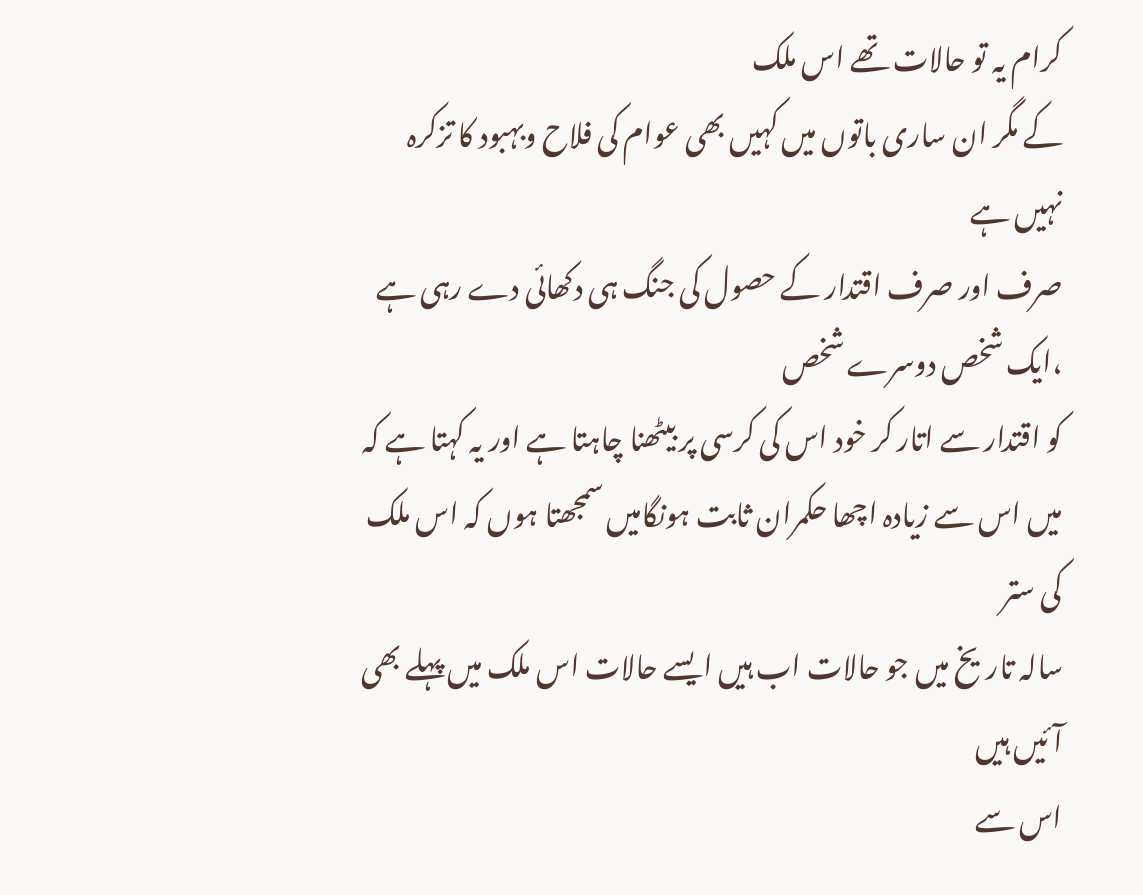کرام یہ تو حالات تھے اس ملک
کے مگر ان ساری باتوں میں کہیں بھی عوام کی فلاح وبہبود کا تزکرہ نہیں ہے
صرف اور صرف اقتدار کے حصول کی جنگ ہی دکھائی دے رہی ہے ،ایک شخص دوسرے شخص
کو اقتدار سے اتار کر خود اس کی کرسی پر بیٹھنا چاہتا ہے اور یہ کہتا ہے کہ
میں اس سے زیادہ اچھا حکمران ثابت ہونگامیں سمجھتا ہوں کہ اس ملک کی ستر
سالہ تاریخ میں جو حالات اب ہیں ایسے حالات اس ملک میں پہلے بھی آئیں ہیں
اس سے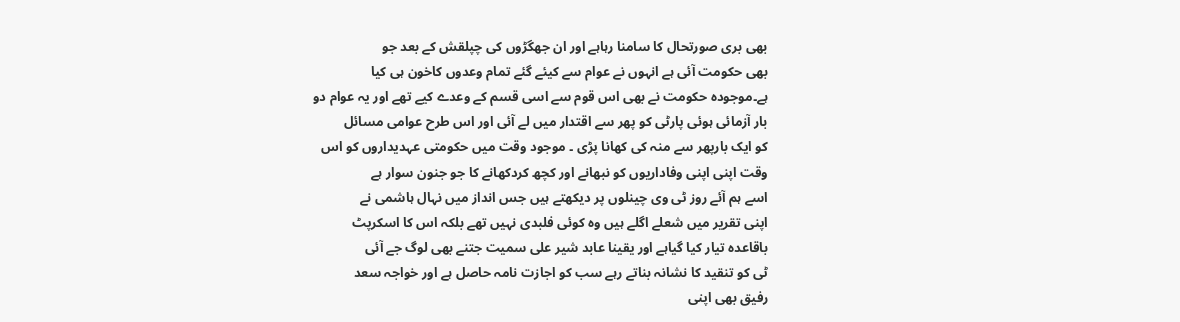بھی بری صورتحال کا سامنا رہاہے اور ان جھگڑوں کی چپلقش کے بعد جو
بھی حکومت آئی ہے انہوں نے عوام سے کیئے گئے تمام وعدوں کاخون ہی کیا
ہے۔موجودہ حکومت نے بھی اس قوم سے اسی قسم کے وعدے کیے تھے اور یہ عوام دو
بار آزمائی ہوئی پارٹی کو پھر سے اقتدار میں لے آئی اور اس طرح عوامی مسائل
کو ایک بارپھر سے منہ کی کھانا پڑی ۔ موجود وقت میں حکومتی عہدیداروں کو اس
وقت اپنی اپنی وفاداریوں کو نبھانے اور کچھ کردکھانے کا جو جنون سوار ہے
اسے ہم آئے روز ٹی وی چینلوں پر دیکھتے ہیں جس انداز میں نہال ہاشمی نے
اپنی تقریر میں شعلے اگلے ہیں وہ کوئی فلبدی نہیں تھے بلکہ اس کا اسکرپٹ
باقاعدہ تیار کیا گیاہے اور یقینا عابد شیر علی سمیت جتنے بھی لوگ جے آئی
ٹی کو تنقید کا نشانہ بناتے رہے سب کو اجازت نامہ حاصل ہے اور خواجہ سعد
رفیق بھی اپنی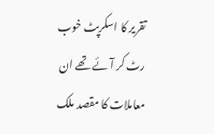تقریر کا اسکرپٹ خوب رٹ کر آئے تھے ان معاملات کا مقصد ملک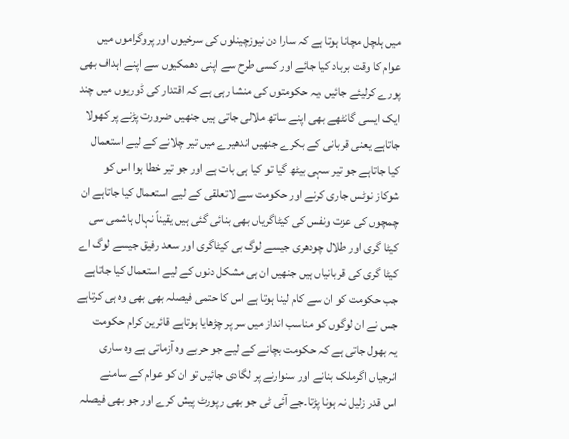میں ہلچل مچانا ہوتا ہے کہ سارا دن نیوزچینلوں کی سرخیوں اور پروگراموں میں
عوام کا وقت برباد کیا جائے اور کسی طرح سے اپنی دھمکیوں سے اپنے اہداف بھی
پورے کرلیئے جائیں ،یہ حکومتوں کی منشا رہی ہے کہ اقتدار کی ڈوریوں میں چند
ایک ایسی گانٹھے بھی اپنے ساتھ ملالی جاتی ہیں جنھیں ضرورت پڑنے پر کھولا
جاتاہے یعنی قربانی کے بکرے جنھیں اندھیرے میں تیر چلانے کے لیے استعمال
کیا جاتاہے جو تیر سہی بیٹھ گیا تو کیا ہی بات ہے اور جو تیر خطا ہوا اس کو
شوکاز نوٹس جاری کرنے اور حکومت سے لاتعلقی کے لیے استعمال کیا جاتاہے ان
چمچوں کی عزت ونفس کی کیٹاگریاں بھی بنائی گئی ہیں یقیناً نہال ہاشمی سی
کیٹا گری اور طلال چودھری جیسے لوگ بی کیٹاگری اور سعد رفیق جیسے لوگ اے
کیٹا گری کی قربانیاں ہیں جنھیں ان ہی مشکل دنوں کے لیے استعمال کیا جاتاہے
جب حکومت کو ان سے کام لینا ہوتا ہے اس کا حتمی فیصلہ بھی بھی وہ ہی کرتاہے
جس نے ان لوگوں کو مناسب انداز میں سر پر چڑھایا ہوتاہے قائرین کرام حکومت
یہ بھول جاتی ہے کہ حکومت بچانے کے لیے جو حربے وہ آزماتی ہے وہ ساری
انرجیاں اگرملک بنانے اور سنوارنے پر لگادی جائیں تو ان کو عوام کے سامنے
اس قدر زلیل نہ ہونا پڑتا۔جے آئی ٹی جو بھی رپورٹ پیش کرے اور جو بھی فیصلہ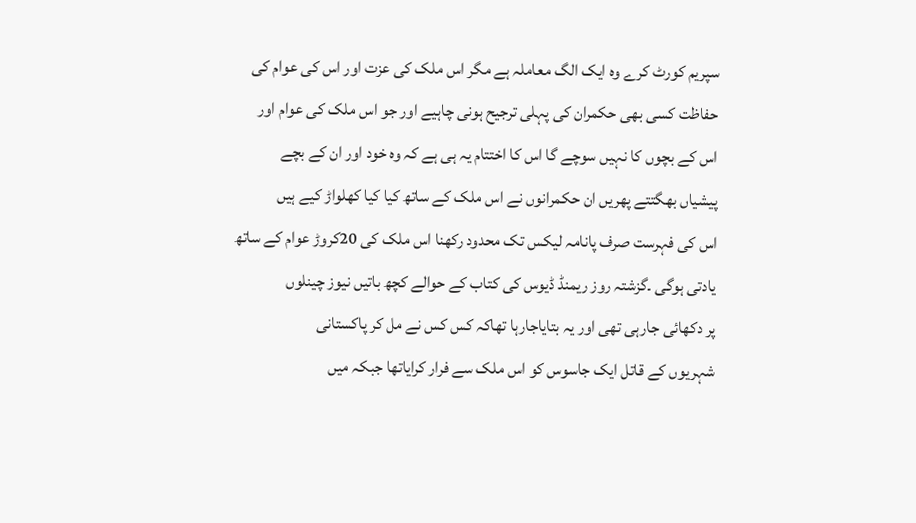سپریم کورٹ کرے وہ ایک الگ معاملہ ہے مگر اس ملک کی عزت اور اس کی عوام کی
حفاظت کسی بھی حکمران کی پہلی ترجیح ہونی چاہیے اور جو اس ملک کی عوام اور
اس کے بچوں کا نہیں سوچے گا اس کا اختتام یہ ہی ہے کہ وہ خود اور ان کے بچے
پیشیاں بھگتتے پھریں ان حکمرانوں نے اس ملک کے ساتھ کیا کیا کھلواڑ کیے ہیں
اس کی فہرست صرف پانامہ لیکس تک محدود رکھنا اس ملک کی 20کروڑ عوام کے ساتھ
یادتی ہوگی ۔گزشتہ روز ریمنڈ ڈیوس کی کتاب کے حوالے کچھ باتیں نیوز چینلوں
پر دکھائی جارہی تھی اور یہ بتایاجارہا تھاکہ کس کس نے مل کر پاکستانی
شہریوں کے قاتل ایک جاسوس کو اس ملک سے فرار کرایاتھا جبکہ میں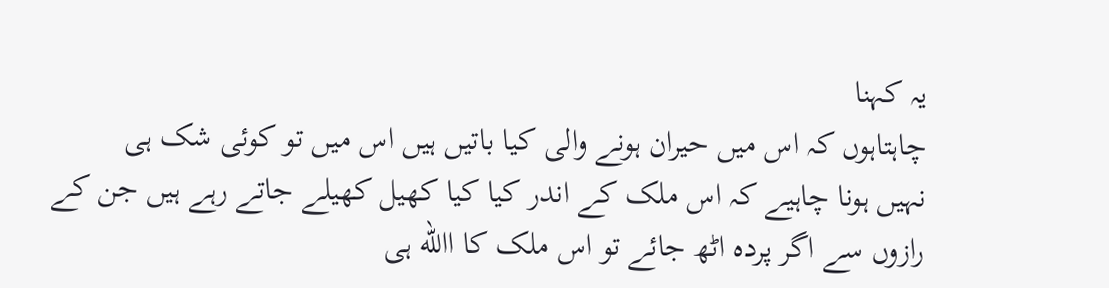یہ کہنا
چاہتاہوں کہ اس میں حیران ہونے والی کیا باتیں ہیں اس میں تو کوئی شک ہی
نہیں ہونا چاہیے کہ اس ملک کے اندر کیا کیا کھیل کھیلے جاتے رہے ہیں جن کے
رازوں سے اگر پردہ اٹھ جائے تو اس ملک کا االله ہی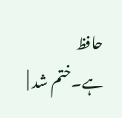حافظ ہے۔ختم شد |